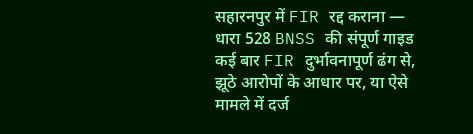सहारनपुर में FIR रद्द कराना — धारा 528 BNSS की संपूर्ण गाइड
कई बार FIR दुर्भावनापूर्ण ढंग से, झूठे आरोपों के आधार पर, या ऐसे मामले में दर्ज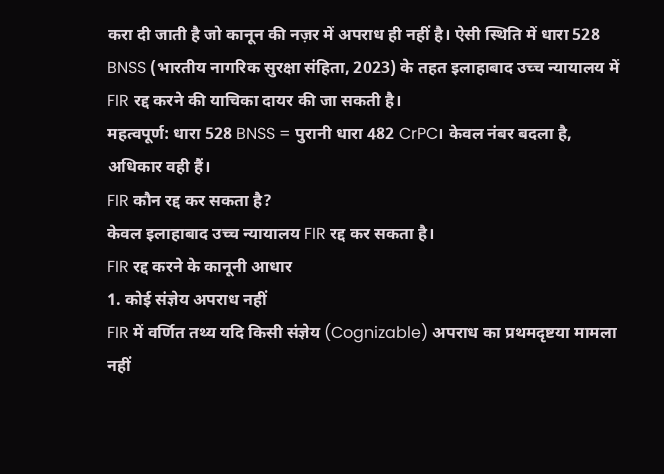करा दी जाती है जो कानून की नज़र में अपराध ही नहीं है। ऐसी स्थिति में धारा 528 BNSS (भारतीय नागरिक सुरक्षा संहिता, 2023) के तहत इलाहाबाद उच्च न्यायालय में FIR रद्द करने की याचिका दायर की जा सकती है।
महत्वपूर्ण: धारा 528 BNSS = पुरानी धारा 482 CrPC। केवल नंबर बदला है, अधिकार वही हैं।
FIR कौन रद्द कर सकता है?
केवल इलाहाबाद उच्च न्यायालय FIR रद्द कर सकता है।
FIR रद्द करने के कानूनी आधार
1. कोई संज्ञेय अपराध नहीं
FIR में वर्णित तथ्य यदि किसी संज्ञेय (Cognizable) अपराध का प्रथमदृष्टया मामला नहीं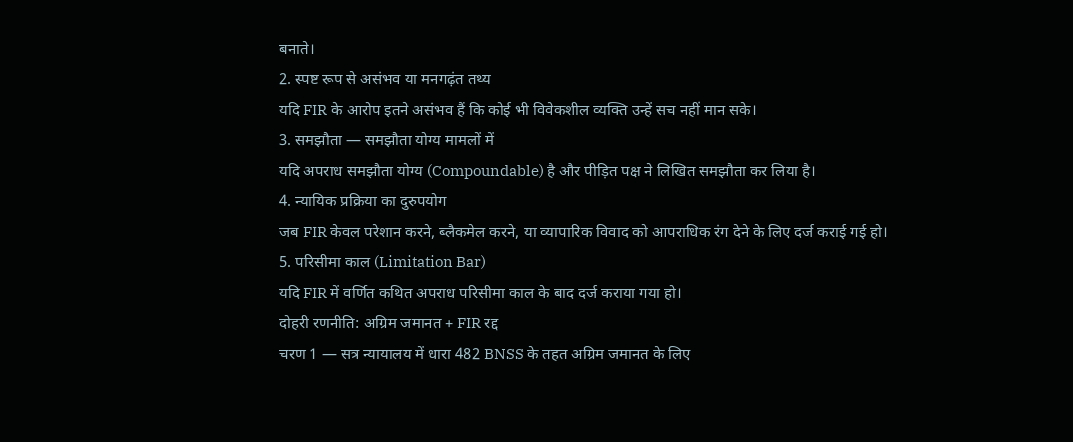बनाते।
2. स्पष्ट रूप से असंभव या मनगढ़ंत तथ्य
यदि FIR के आरोप इतने असंभव हैं कि कोई भी विवेकशील व्यक्ति उन्हें सच नहीं मान सके।
3. समझौता — समझौता योग्य मामलों में
यदि अपराध समझौता योग्य (Compoundable) है और पीड़ित पक्ष ने लिखित समझौता कर लिया है।
4. न्यायिक प्रक्रिया का दुरुपयोग
जब FIR केवल परेशान करने, ब्लैकमेल करने, या व्यापारिक विवाद को आपराधिक रंग देने के लिए दर्ज कराई गई हो।
5. परिसीमा काल (Limitation Bar)
यदि FIR में वर्णित कथित अपराध परिसीमा काल के बाद दर्ज कराया गया हो।
दोहरी रणनीति: अग्रिम जमानत + FIR रद्द
चरण 1 — सत्र न्यायालय में धारा 482 BNSS के तहत अग्रिम जमानत के लिए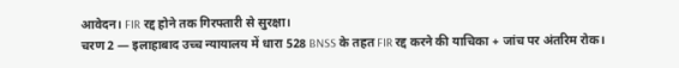आवेदन। FIR रद्द होने तक गिरफ्तारी से सुरक्षा।
चरण 2 — इलाहाबाद उच्च न्यायालय में धारा 528 BNSS के तहत FIR रद्द करने की याचिका + जांच पर अंतरिम रोक।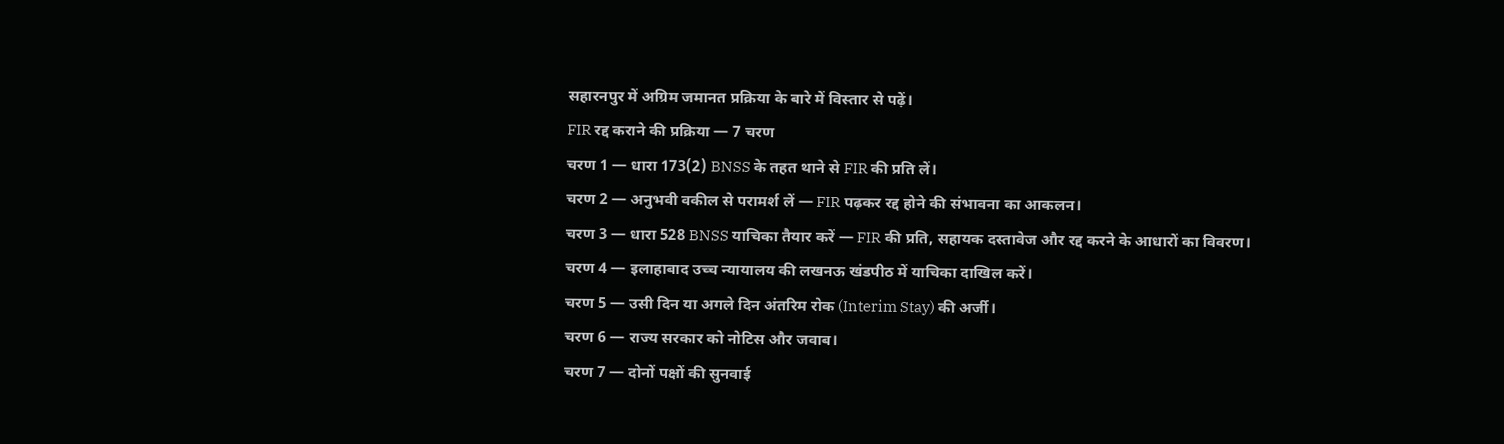सहारनपुर में अग्रिम जमानत प्रक्रिया के बारे में विस्तार से पढ़ें।
FIR रद्द कराने की प्रक्रिया — 7 चरण
चरण 1 — धारा 173(2) BNSS के तहत थाने से FIR की प्रति लें।
चरण 2 — अनुभवी वकील से परामर्श लें — FIR पढ़कर रद्द होने की संभावना का आकलन।
चरण 3 — धारा 528 BNSS याचिका तैयार करें — FIR की प्रति, सहायक दस्तावेज और रद्द करने के आधारों का विवरण।
चरण 4 — इलाहाबाद उच्च न्यायालय की लखनऊ खंडपीठ में याचिका दाखिल करें।
चरण 5 — उसी दिन या अगले दिन अंतरिम रोक (Interim Stay) की अर्जी।
चरण 6 — राज्य सरकार को नोटिस और जवाब।
चरण 7 — दोनों पक्षों की सुनवाई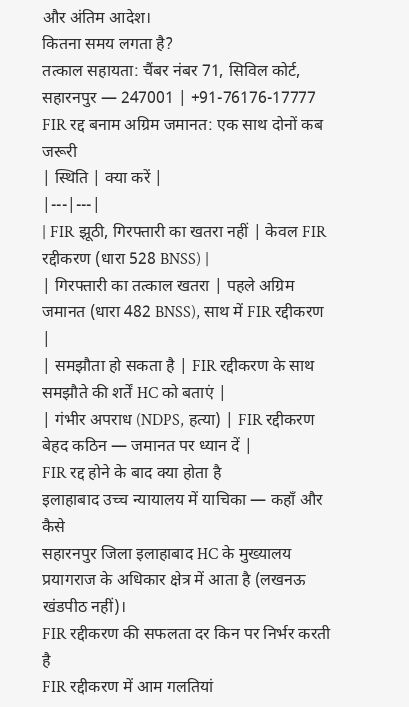और अंतिम आदेश।
कितना समय लगता है?
तत्काल सहायता: चैंबर नंबर 71, सिविल कोर्ट, सहारनपुर — 247001 | +91-76176-17777
FIR रद्द बनाम अग्रिम जमानत: एक साथ दोनों कब जरूरी
| स्थिति | क्या करें |
|---|---|
| FIR झूठी, गिरफ्तारी का खतरा नहीं | केवल FIR रद्दीकरण (धारा 528 BNSS) |
| गिरफ्तारी का तत्काल खतरा | पहले अग्रिम जमानत (धारा 482 BNSS), साथ में FIR रद्दीकरण |
| समझौता हो सकता है | FIR रद्दीकरण के साथ समझौते की शर्तें HC को बताएं |
| गंभीर अपराध (NDPS, हत्या) | FIR रद्दीकरण बेहद कठिन — जमानत पर ध्यान दें |
FIR रद्द होने के बाद क्या होता है
इलाहाबाद उच्च न्यायालय में याचिका — कहाँ और कैसे
सहारनपुर जिला इलाहाबाद HC के मुख्यालय प्रयागराज के अधिकार क्षेत्र में आता है (लखनऊ खंडपीठ नहीं)।
FIR रद्दीकरण की सफलता दर किन पर निर्भर करती है
FIR रद्दीकरण में आम गलतियां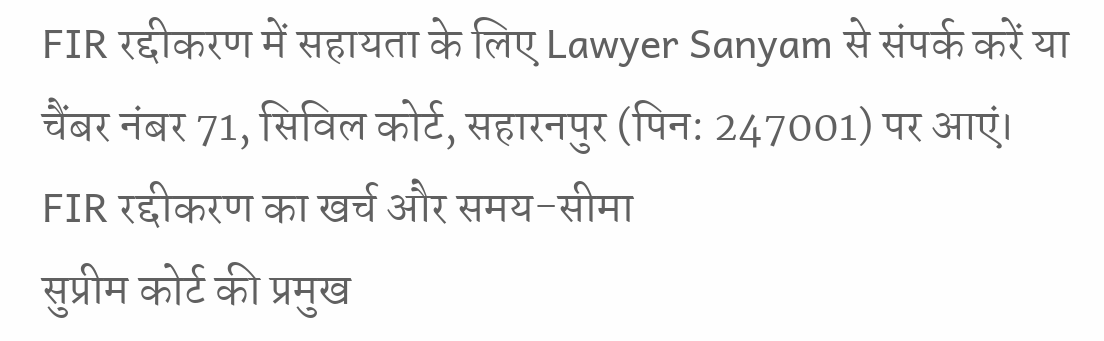FIR रद्दीकरण में सहायता के लिए Lawyer Sanyam से संपर्क करें या चैंबर नंबर 71, सिविल कोर्ट, सहारनपुर (पिन: 247001) पर आएं।
FIR रद्दीकरण का खर्च और समय-सीमा
सुप्रीम कोर्ट की प्रमुख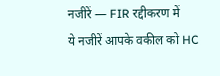नजीरें — FIR रद्दीकरण में
ये नजीरें आपके वकील को HC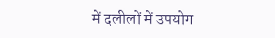में दलीलों में उपयोग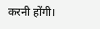करनी होंगी।